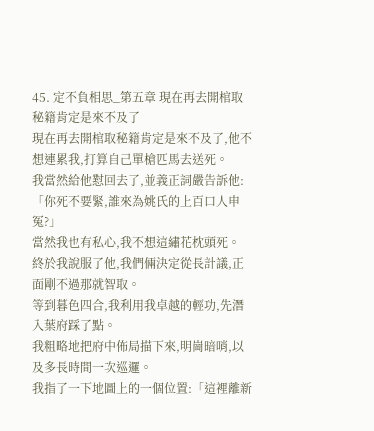45. 定不負相思_第五章 現在再去開棺取秘籍肯定是來不及了
現在再去開棺取秘籍肯定是來不及了,他不想連累我,打算自己單槍匹馬去送死。
我當然給他懟回去了,並義正詞嚴告訴他:「你死不要緊,誰來為姚氏的上百口人申冤?」
當然我也有私心,我不想這繡花枕頭死。
終於我說服了他,我們倆決定從長計議,正面剛不過那就智取。
等到暮色四合,我利用我卓越的輕功,先潛入葉府踩了點。
我粗略地把府中佈局描下來,明崗暗哨,以及多長時間一次巡邏。
我指了一下地圖上的一個位置:「這裡離新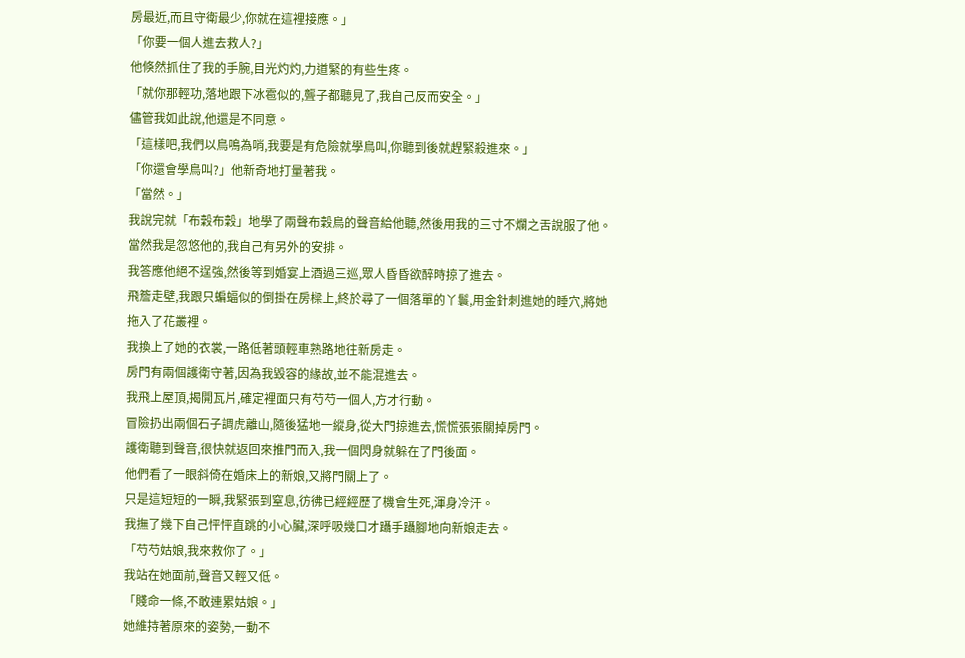房最近,而且守衛最少,你就在這裡接應。」
「你要一個人進去救人?」
他倏然抓住了我的手腕,目光灼灼,力道緊的有些生疼。
「就你那輕功,落地跟下冰雹似的,聾子都聽見了,我自己反而安全。」
儘管我如此說,他還是不同意。
「這樣吧,我們以鳥鳴為哨,我要是有危險就學鳥叫,你聽到後就趕緊殺進來。」
「你還會學鳥叫?」他新奇地打量著我。
「當然。」
我說完就「布穀布穀」地學了兩聲布穀鳥的聲音給他聽,然後用我的三寸不爛之舌說服了他。
當然我是忽悠他的,我自己有另外的安排。
我答應他絕不逞強,然後等到婚宴上酒過三巡,眾人昏昏欲醉時掠了進去。
飛簷走壁,我跟只蝙蝠似的倒掛在房樑上,終於尋了一個落單的丫鬟,用金針刺進她的睡穴,將她拖入了花叢裡。
我換上了她的衣裳,一路低著頭輕車熟路地往新房走。
房門有兩個護衛守著,因為我毀容的緣故,並不能混進去。
我飛上屋頂,揭開瓦片,確定裡面只有芍芍一個人,方才行動。
冒險扔出兩個石子調虎離山,隨後猛地一縱身,從大門掠進去,慌慌張張關掉房門。
護衛聽到聲音,很快就返回來推門而入,我一個閃身就躲在了門後面。
他們看了一眼斜倚在婚床上的新娘,又將門關上了。
只是這短短的一瞬,我緊張到窒息,彷彿已經經歷了機會生死,渾身冷汗。
我撫了幾下自己怦怦直跳的小心臟,深呼吸幾口才躡手躡腳地向新娘走去。
「芍芍姑娘,我來救你了。」
我站在她面前,聲音又輕又低。
「賤命一條,不敢連累姑娘。」
她維持著原來的姿勢,一動不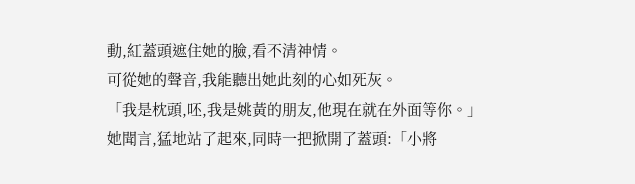動,紅蓋頭遮住她的臉,看不清神情。
可從她的聲音,我能聽出她此刻的心如死灰。
「我是枕頭,呸,我是姚黃的朋友,他現在就在外面等你。」
她聞言,猛地站了起來,同時一把掀開了蓋頭:「小將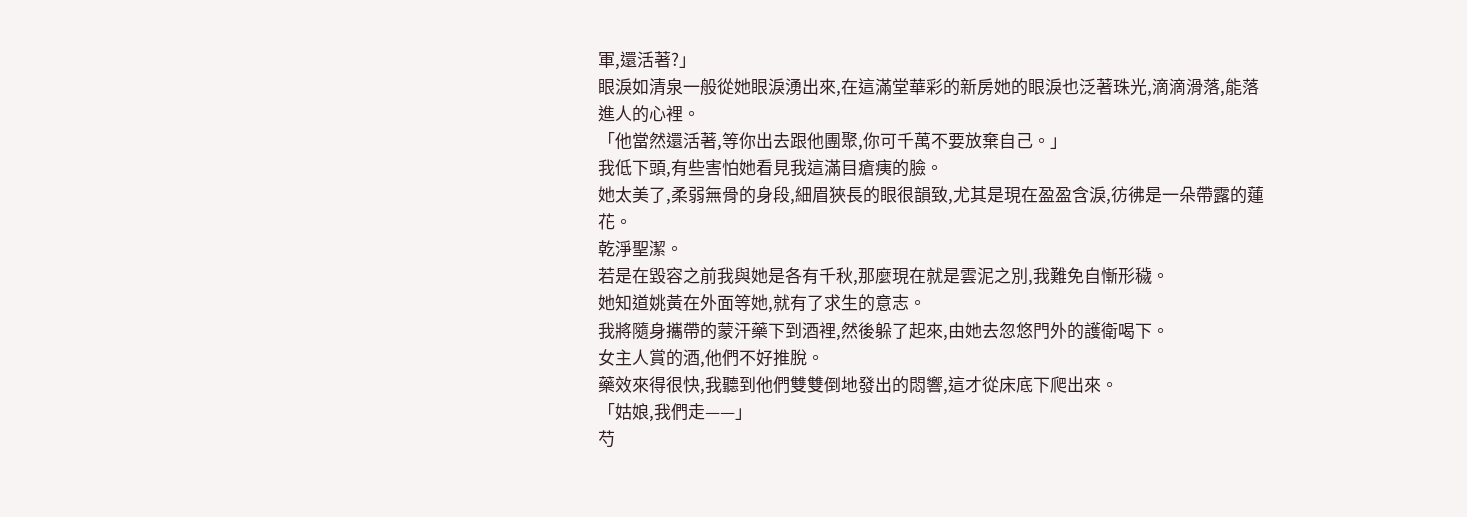軍,還活著?」
眼淚如清泉一般從她眼淚湧出來,在這滿堂華彩的新房她的眼淚也泛著珠光,滴滴滑落,能落進人的心裡。
「他當然還活著,等你出去跟他團聚,你可千萬不要放棄自己。」
我低下頭,有些害怕她看見我這滿目瘡痍的臉。
她太美了,柔弱無骨的身段,細眉狹長的眼很韻致,尤其是現在盈盈含淚,彷彿是一朵帶露的蓮花。
乾淨聖潔。
若是在毀容之前我與她是各有千秋,那麼現在就是雲泥之別,我難免自慚形穢。
她知道姚黃在外面等她,就有了求生的意志。
我將隨身攜帶的蒙汗藥下到酒裡,然後躲了起來,由她去忽悠門外的護衛喝下。
女主人賞的酒,他們不好推脫。
藥效來得很快,我聽到他們雙雙倒地發出的悶響,這才從床底下爬出來。
「姑娘,我們走——」
芍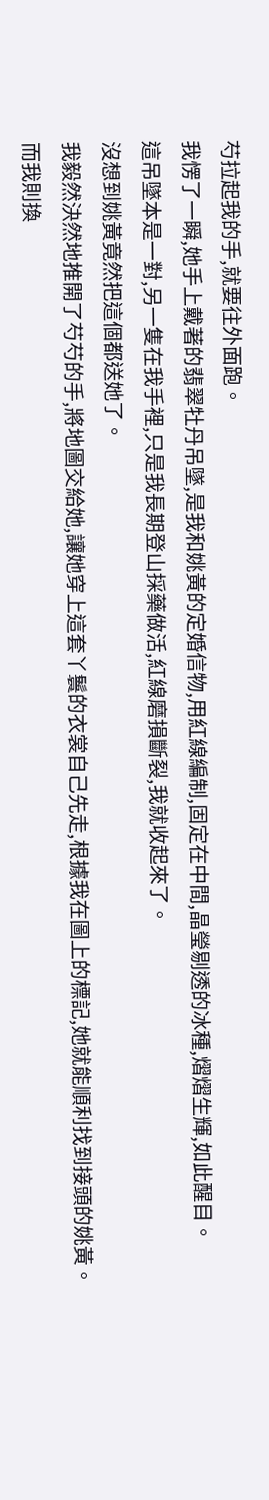芍拉起我的手,就要往外面跑。
我愣了一瞬,她手上戴著的翡翠牡丹吊墜,是我和姚黃的定婚信物,用紅線編制,固定在中間,晶瑩剔透的冰種,熠熠生輝,如此醒目。
這吊墜本是一對,另一隻在我手裡,只是我長期登山採藥做活,紅線磨損斷裂,我就收起來了。
沒想到姚黃竟然把這個都送她了。
我毅然決然地推開了芍芍的手,將地圖交給她,讓她穿上這套丫鬟的衣裳自己先走,根據我在圖上的標記,她就能順利找到接頭的姚黃。
而我則換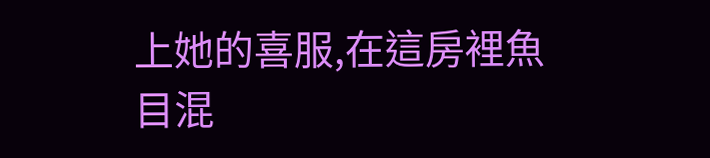上她的喜服,在這房裡魚目混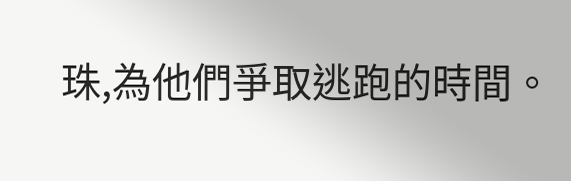珠,為他們爭取逃跑的時間。